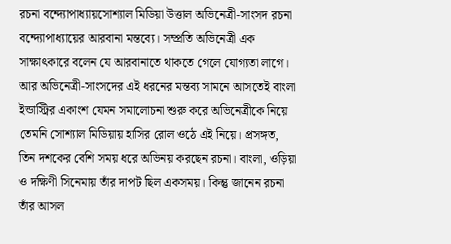রচনা বন্দ্যোপাধ্যায়সোশ্যাল মিডিয়া উত্তাল অভিনেত্রী-সাংসদ রচনা বন্দ্যোপাধ্যায়ের আরবানা মন্তব্যে। সম্প্রতি অভিনেত্রী এক সাক্ষাৎকারে বলেন যে আরবানাতে থাকতে গেলে যোগ্যতা লাগে। আর অভিনেত্রী-সাংসদের এই ধরনের মন্তব্য সামনে আসতেই বাংলা ইন্ডাস্ট্রির একাংশ যেমন সমালোচনা শুরু করে অভিনেত্রীকে নিয়ে তেমনি সোশ্যাল মিডিয়ায় হাসির রোল ওঠে এই নিয়ে। প্রসঙ্গত, তিন দশকের বেশি সময় ধরে অভিনয় করছেন রচনা। বাংলা, ওড়িয়া ও দক্ষিণী সিনেমায় তাঁর দাপট ছিল একসময়। কিন্তু জানেন রচনা তাঁর আসল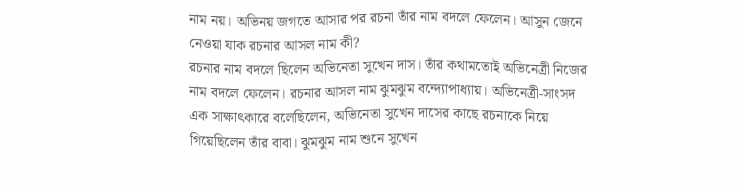নাম নয়। অভিনয় জগতে আসার পর রচনা তাঁর নাম বদলে ফেলেন। আসুন জেনে নেওয়া যাক রচনার আসল নাম কী?
রচনার নাম বদলে ছিলেন অভিনেতা সুখেন দাস। তাঁর কথামতোই অভিনেত্রী নিজের নাম বদলে ফেলেন। রচনার আসল নাম ঝুমঝুম বন্দ্যোপাধ্যায়। অভিনেত্রী-সাংসদ এক সাক্ষাৎকারে বলেছিলেন, অভিনেতা সুখেন দাসের কাছে রচনাকে নিয়ে গিয়েছিলেন তাঁর বাবা। ঝুমঝুম নাম শুনে সুখেন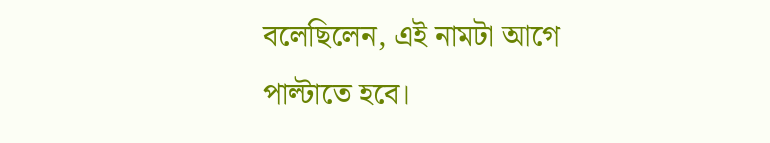বলেছিলেন, এই নামটা আগে পাল্টাতে হবে।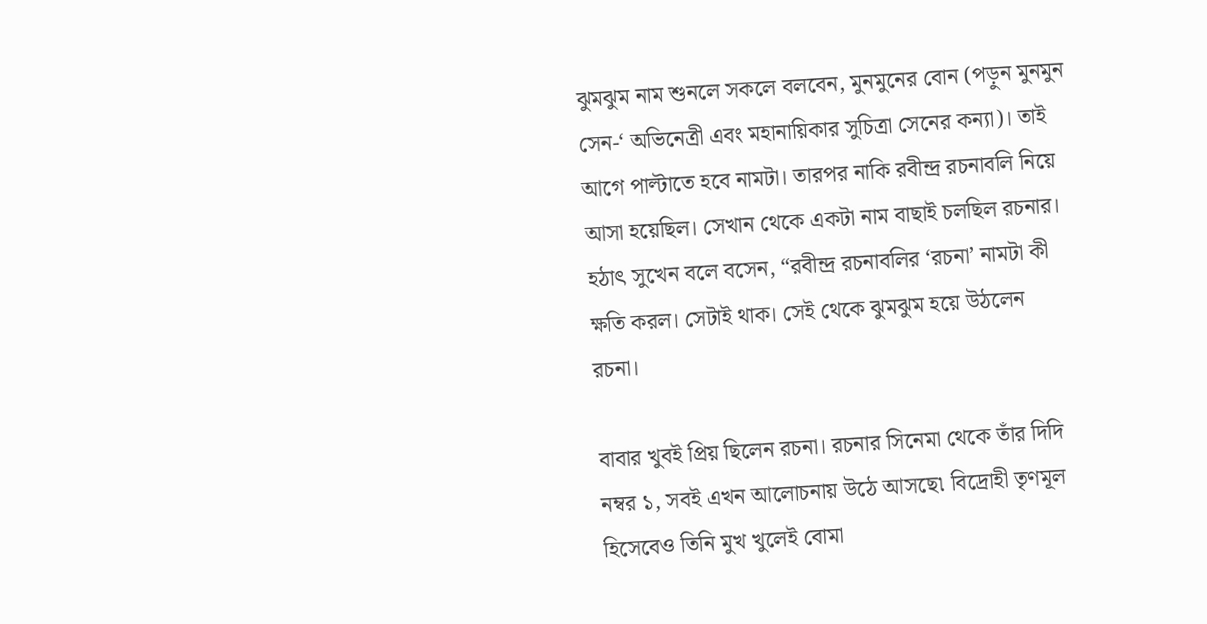ঝুমঝুম নাম শুনলে সকলে বলবেন, মুনমুনের বোন (পড়ুন মুনমুন সেন-‘ অভিনেত্রী এবং মহানায়িকার সুচিত্রা সেনের কন্যা)। তাই আগে পাল্টাতে হবে নামটা। তারপর নাকি রবীন্দ্র রচনাবলি নিয়ে আসা হয়েছিল। সেখান থেকে একটা নাম বাছাই চলছিল রচনার। হঠাৎ সুখেন বলে বসেন, “রবীন্দ্র রচনাবলির ‘রচনা’ নামটা কী ক্ষতি করল। সেটাই থাক। সেই থেকে ঝুমঝুম হয়ে উঠলেন রচনা।

বাবার খুবই প্রিয় ছিলেন রচনা। রচনার সিনেমা থেকে তাঁর দিদি নম্বর ১, সবই এখন আলোচনায় উঠে আসছে৷ বিদ্রোহী তৃণমূল হিসেবেও তিনি মুখ খুলেই বোমা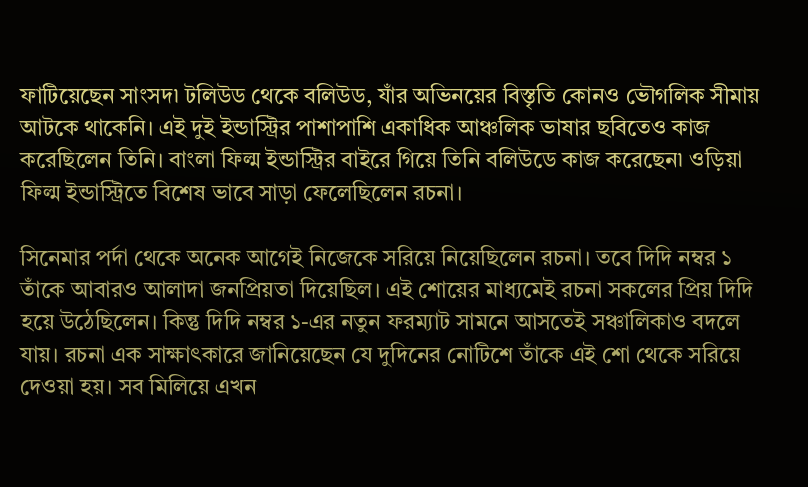ফাটিয়েছেন সাংসদ৷ টলিউড থেকে বলিউড, যাঁর অভিনয়ের বিস্তৃতি কোনও ভৌগলিক সীমায় আটকে থাকেনি। এই দুই ইন্ডাস্ট্রির পাশাপাশি একাধিক আঞ্চলিক ভাষার ছবিতেও কাজ করেছিলেন তিনি। বাংলা ফিল্ম ইন্ডাস্ট্রির বাইরে গিয়ে তিনি বলিউডে কাজ করেছেন৷ ওড়িয়া ফিল্ম ইন্ডাস্ট্রিতে বিশেষ ভাবে সাড়া ফেলেছিলেন রচনা।

সিনেমার পর্দা থেকে অনেক আগেই নিজেকে সরিয়ে নিয়েছিলেন রচনা। তবে দিদি নম্বর ১ তাঁকে আবারও আলাদা জনপ্রিয়তা দিয়েছিল। এই শোয়ের মাধ্যমেই রচনা সকলের প্রিয় দিদি হয়ে উঠেছিলেন। কিন্তু দিদি নম্বর ১-এর নতুন ফরম্যাট সামনে আসতেই সঞ্চালিকাও বদলে যায়। রচনা এক সাক্ষাৎকারে জানিয়েছেন যে দুদিনের নোটিশে তাঁকে এই শো থেকে সরিয়ে দেওয়া হয়। সব মিলিয়ে এখন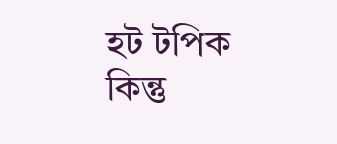হট টপিক কিন্তু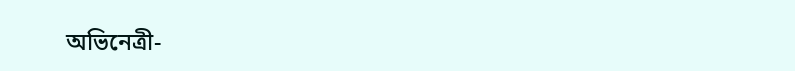অভিনেত্রী-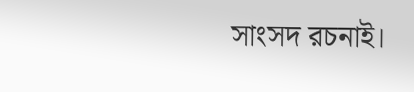সাংসদ রচনাই।